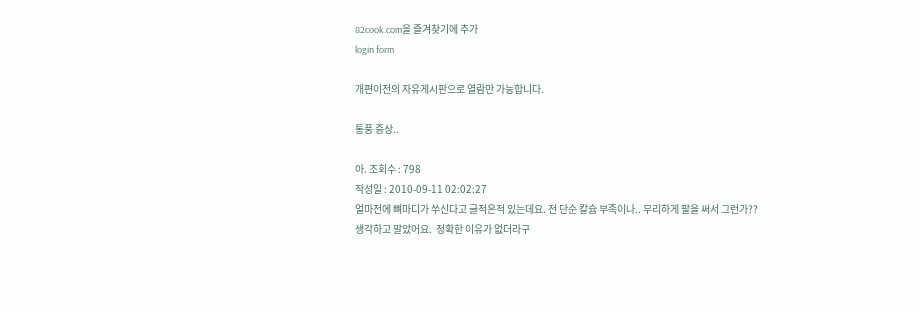82cook.com을 즐겨찾기에 추가
login form

개편이전의 자유게시판으로 열람만 가능합니다.

통풍 증상..

아. 조회수 : 798
작성일 : 2010-09-11 02:02:27
얼마전에 뼈마디가 쑤신다고 글적은적 있는데요. 전 단순 칼슘 부족이나.. 무리하게 팔을 써서 그런가??
생각하고 말았어요.  정확한 이유가 없더라구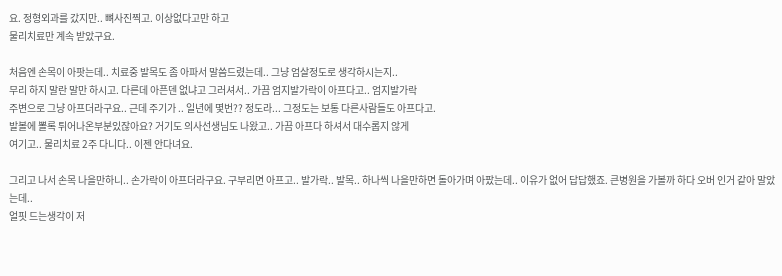요. 정형외과를 갔지만.. 뼈사진찍고. 이상없다고만 하고
물리치료만 계속 받았구요.

처음엔 손목이 아팟는데.. 치료중 발목도 좀 아파서 말씀드렸는데.. 그냥 엄살정도로 생각하시는지..
무리 하지 말란 말만 하시고. 다른데 아픈덴 없냐고 그러셔서.. 가끔 엄지발가락이 아프다고.. 엄지발가락
주변으로 그냥 아프더라구요.. 근데 주기가 .. 일년에 몇번?? 정도라... 그정도는 보통 다른사람들도 아프다고.
발볼에 뽈록 튀어나온부분있잖아요? 거기도 의사선생님도 나왔고.. 가끔 아프다 하셔서 대수롭지 않게
여기고.. 물리치료 2주 다니다.. 이젠 안다녀요.

그리고 나서 손목 나을만하니.. 손가락이 아프더라구요. 구부리면 아프고.. 발가락.. 발목.. 하나씩 나을만하면 돌아가며 아팠는데.. 이유가 없어 답답했죠. 큰병원을 가볼까 하다 오버 인거 같아 말았는데..
얼핏 드는생각이 저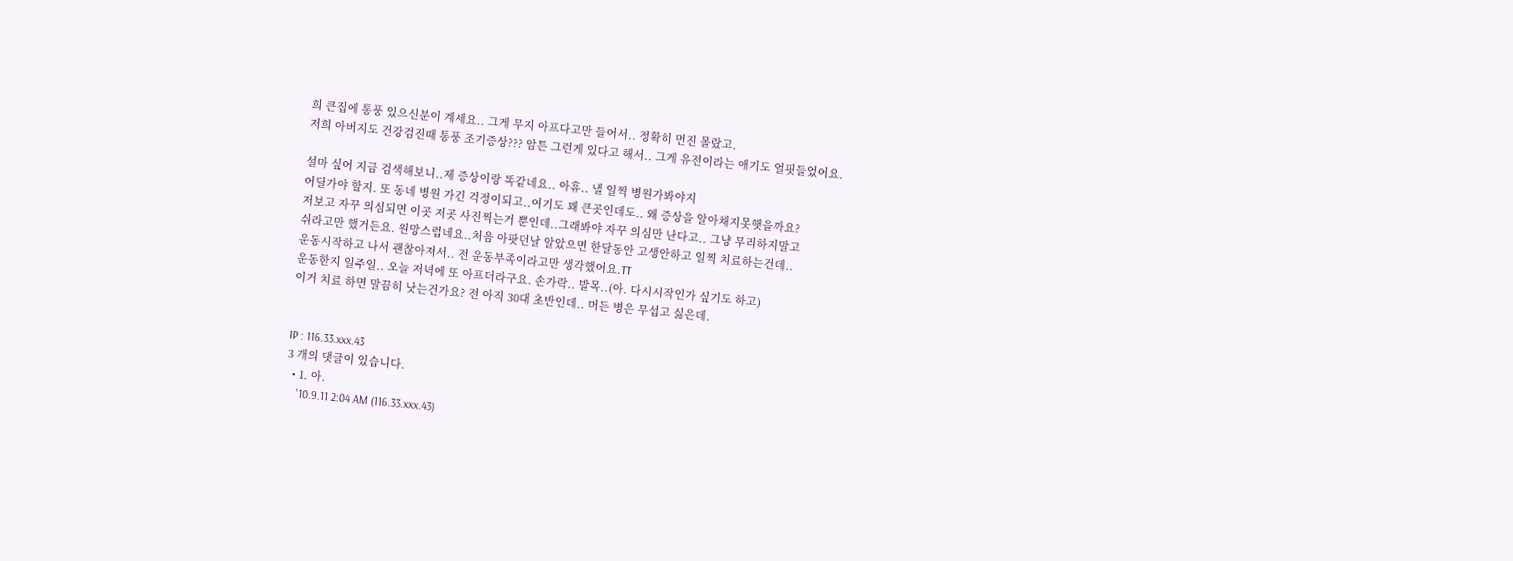희 큰집에 통풍 있으신분이 계세요.. 그게 무지 아프다고만 들어서.. 정확히 먼진 몰랐고.
저희 아버지도 건강검진때 통풍 조기증상??? 암튼 그런게 있다고 해서.. 그게 유전이라는 애기도 얼핏들었어요.

설마 싶어 지금 검색해보니..제 증상이랑 똑같네요.. 아휴.. 낼 일찍 병원가봐야지
어딜가야 할지. 또 동네 병원 가긴 걱정이되고..여기도 꽤 큰곳인데도.. 왜 증상을 알아채지못햇을까요?
저보고 자꾸 의심되면 이곳 저곳 사진찍는거 뿐인데..그래봐야 자꾸 의심만 난다고.. 그냥 무리하지말고
쉬라고만 했거든요. 원망스럽네요..처음 아팟던날 알았으면 한달동안 고생안하고 일찍 치료하는건데..
운동시작하고 나서 괜찮아져서.. 전 운동부족이라고만 생각했어요.TT
운동한지 일주일.. 오늘 저녁에 또 아프더라구요. 손가락.. 발목..(아. 다시시작인가 싶기도 하고)
이거 치료 하면 말끔히 낫는건가요? 전 아직 30대 초반인데.. 머든 병은 무섭고 싫은데.


IP : 116.33.xxx.43
3 개의 댓글이 있습니다.
  • 1. 아.
    '10.9.11 2:04 AM (116.33.xxx.43)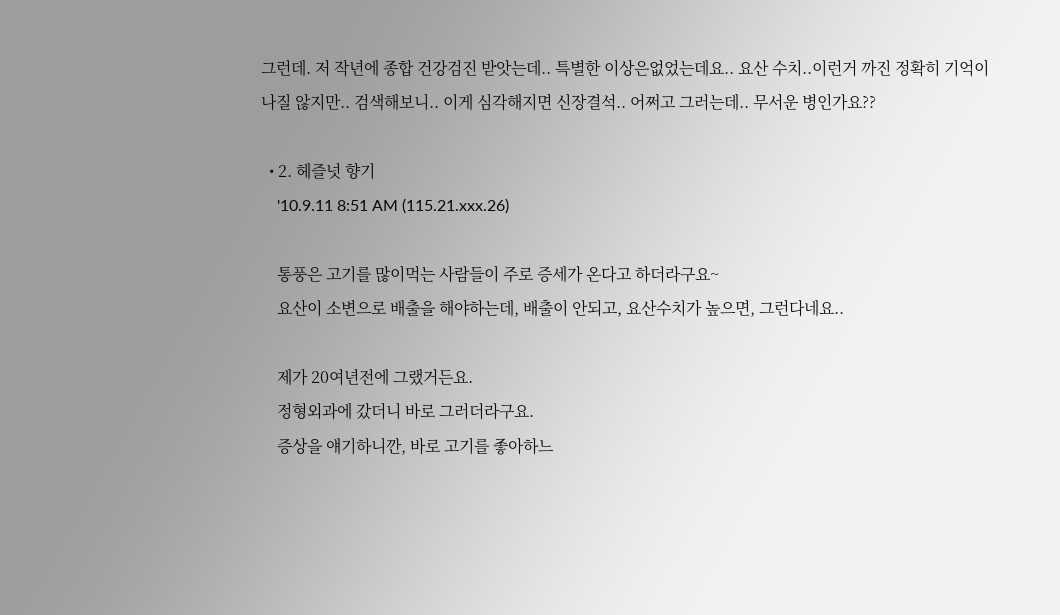그런데. 저 작년에 종합 건강검진 받앗는데.. 특별한 이상은없었는데요.. 요산 수치..이런거 까진 정확히 기억이 나질 않지만.. 검색해보니.. 이게 심각해지면 신장결석.. 어쩌고 그러는데.. 무서운 병인가요??

  • 2. 헤즐넛 향기
    '10.9.11 8:51 AM (115.21.xxx.26)

    통풍은 고기를 많이먹는 사람들이 주로 증세가 온다고 하더라구요~
    요산이 소변으로 배출을 해야하는데, 배출이 안되고, 요산수치가 높으면, 그런다네요..

    제가 20여년전에 그랬거든요.
    정형외과에 갔더니 바로 그러더라구요.
    증상을 얘기하니깐, 바로 고기를 좋아하느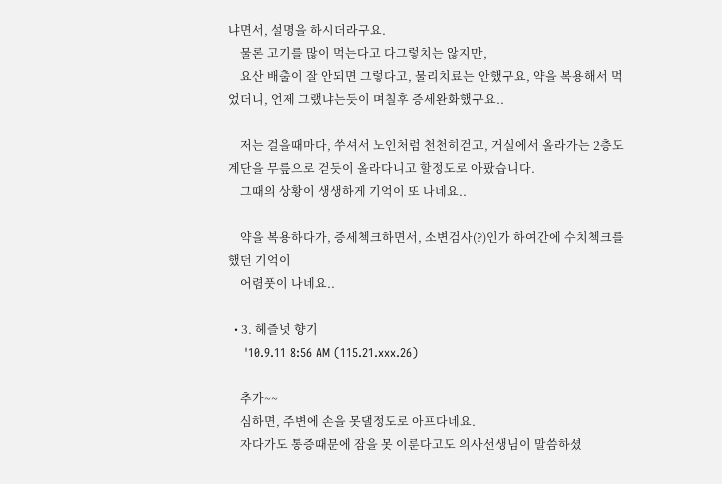냐면서, 설명을 하시더라구요.
    물론 고기를 많이 먹는다고 다그렇치는 않지만,
    요산 배출이 잘 안되면 그렇다고, 물리치료는 안했구요, 약을 복용해서 먹었더니, 언제 그랬냐는듯이 며칠후 증세완화했구요..

    저는 걸을때마다, 쑤셔서 노인처럼 천천히걷고, 거실에서 올라가는 2층도 계단을 무릎으로 걷듯이 올라다니고 할정도로 아팠습니다.
    그때의 상황이 생생하게 기억이 또 나네요..

    약을 복용하다가, 증세첵크하면서, 소변검사(?)인가 하여간에 수치첵크를 했던 기억이
    어렴풋이 나네요..

  • 3. 헤즐넛 향기
    '10.9.11 8:56 AM (115.21.xxx.26)

    추가~~
    심하면, 주변에 손을 못댈정도로 아프다네요.
    자다가도 통증때문에 잠을 못 이룬다고도 의사선생님이 말씀하셨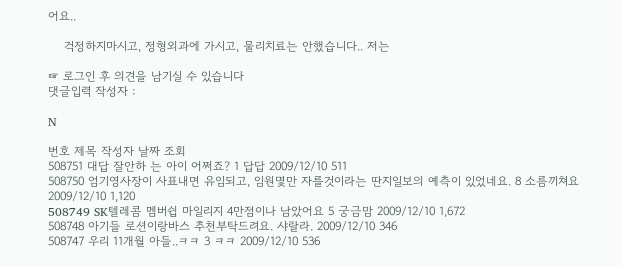어요..

    걱정하지마시고, 정형외과에 가시고, 물리치료는 안했습니다.. 저는

☞ 로그인 후 의견을 남기실 수 있습니다
댓글입력 작성자 :

N

번호 제목 작성자 날짜 조회
508751 대답 잘안하 는 아이 어쩌죠? 1 답답 2009/12/10 511
508750 엄기영사장이 사표내면 유임되고, 임원몇만 자를것이라는 딴지일보의 예측이 있었네요. 8 소름끼쳐요 2009/12/10 1,120
508749 SK텔레콤 멤버쉽 마일리지 4만점이나 남았어요 5 궁금맘 2009/12/10 1,672
508748 아기들 로션이랑바스 추천부탁드려요. 샤랄라. 2009/12/10 346
508747 우리 11개월 아들..ㅋㅋ 3 ㅋㅋ 2009/12/10 536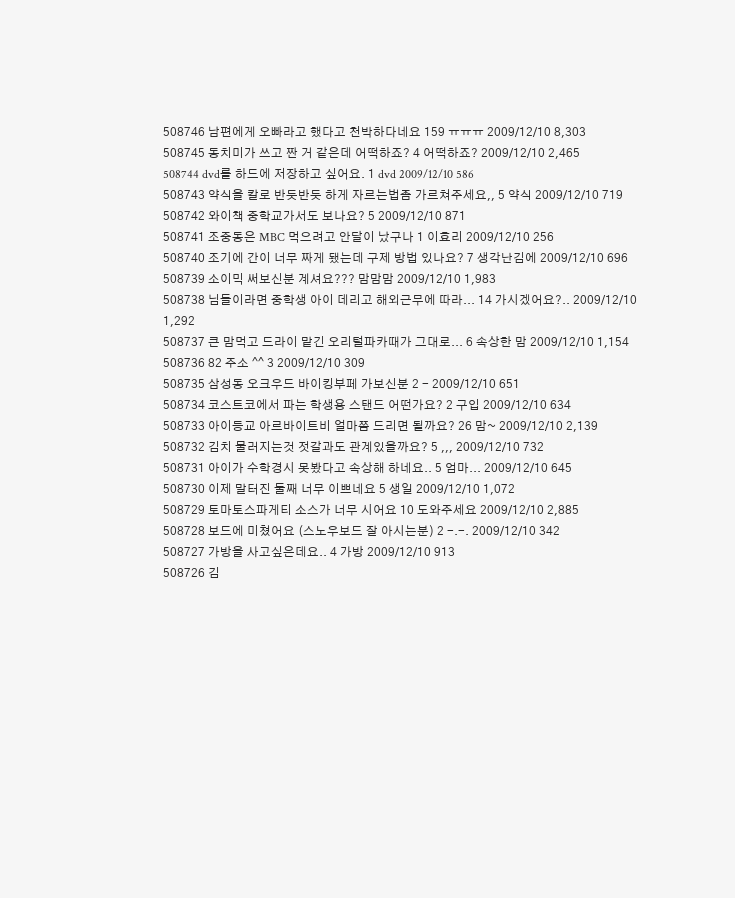508746 남편에게 오빠라고 했다고 천박하다네요 159 ㅠㅠㅠ 2009/12/10 8,303
508745 동치미가 쓰고 짠 거 같은데 어떡하죠? 4 어떡하죠? 2009/12/10 2,465
508744 dvd를 하드에 저장하고 싶어요. 1 dvd 2009/12/10 586
508743 약식을 칼로 반듯반듯 하게 자르는법좀 가르쳐주세요,, 5 약식 2009/12/10 719
508742 와이책 중학교가서도 보나요? 5 2009/12/10 871
508741 조중동은 MBC 먹으려고 안달이 났구나 1 이효리 2009/12/10 256
508740 조기에 간이 너무 짜게 됐는데 구제 방법 있나요? 7 생각난김에 2009/12/10 696
508739 소이믹 써보신분 계셔요??? 맘맘맘 2009/12/10 1,983
508738 님들이라면 중학생 아이 데리고 해외근무에 따라... 14 가시겠어요?.. 2009/12/10 1,292
508737 큰 맘먹고 드라이 맡긴 오리털파카때가 그대로... 6 속상한 맘 2009/12/10 1,154
508736 82 주소 ^^ 3 2009/12/10 309
508735 삼성동 오크우드 바이킹부페 가보신분 2 - 2009/12/10 651
508734 코스트코에서 파는 학생용 스탠드 어떤가요? 2 구입 2009/12/10 634
508733 아이등교 아르바이트비 얼마쯤 드리면 될까요? 26 맘~ 2009/12/10 2,139
508732 김치 물러지는것 젓갈과도 관계있을까요? 5 ,,, 2009/12/10 732
508731 아이가 수학경시 못봤다고 속상해 하네요.. 5 엄마... 2009/12/10 645
508730 이제 말터진 둘째 너무 이쁘네요 5 생일 2009/12/10 1,072
508729 토마토스파게티 소스가 너무 시어요 10 도와주세요 2009/12/10 2,885
508728 보드에 미쳤어요 (스노우보드 잘 아시는분) 2 -.-. 2009/12/10 342
508727 가방을 사고싶은데요.. 4 가방 2009/12/10 913
508726 김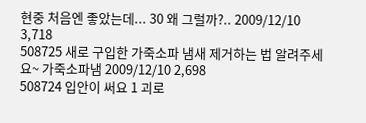현중 처음엔 좋았는데... 30 왜 그럴까?.. 2009/12/10 3,718
508725 새로 구입한 가죽소파 냄새 제거하는 법 알려주세요~ 가죽소파냄 2009/12/10 2,698
508724 입안이 써요 1 괴로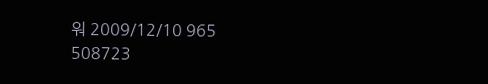워 2009/12/10 965
508723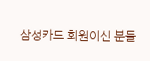삼성카드 회원이신 분들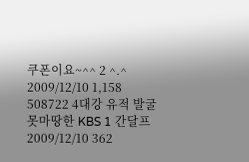쿠폰이요~^^ 2 ^.^ 2009/12/10 1,158
508722 4대강 유적 발굴 못마땅한 KBS 1 간달프 2009/12/10 362